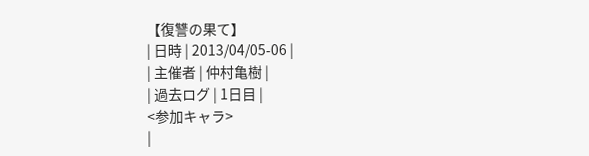【復讐の果て】
| 日時 | 2013/04/05-06 |
| 主催者 | 仲村亀樹 |
| 過去ログ | 1日目 |
<参加キャラ>
|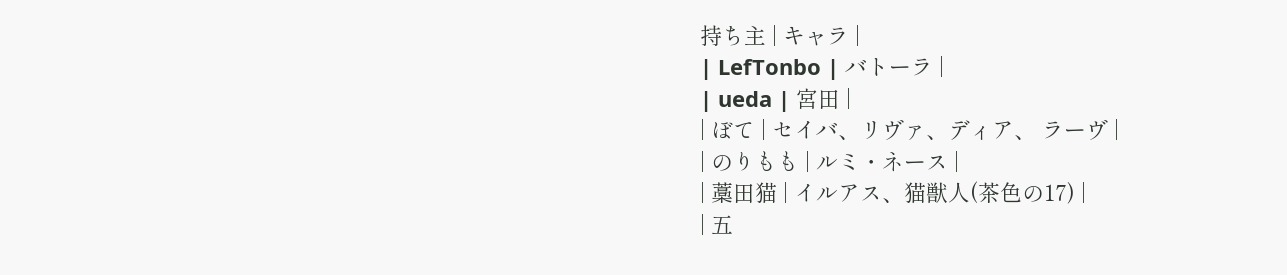持ち主 | キャラ |
| LefTonbo | バトーラ |
| ueda | 宮田 |
| ぼて | セイバ、リヴァ、ディア、 ラーヴ |
| のりもも | ルミ・ネース |
| 藁田猫 | イルアス、猫獣人(茶色の17) |
| 五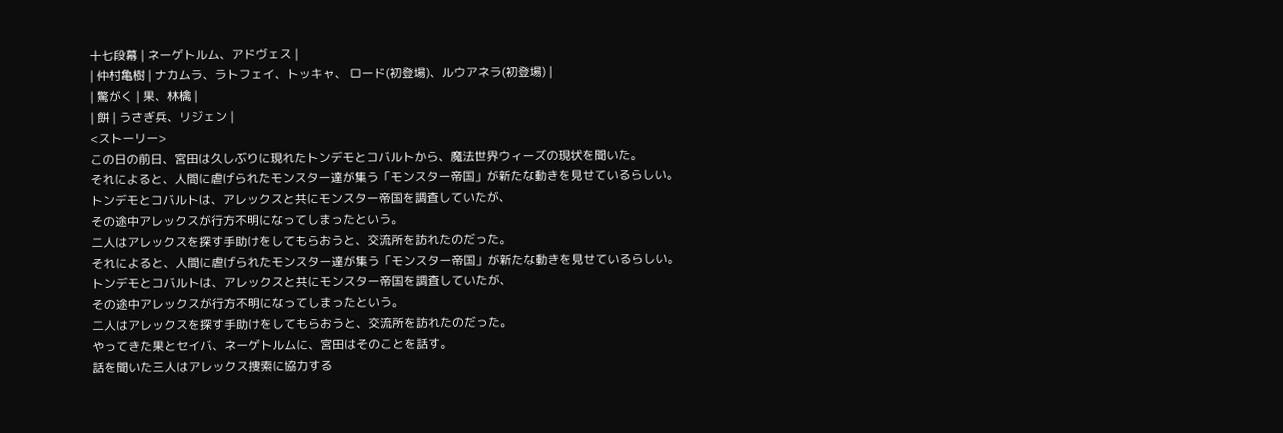十七段幕 | ネーゲトルム、アドヴェス |
| 仲村亀樹 | ナカムラ、ラトフェイ、トッキャ、 ロード(初登場)、ルウアネラ(初登場) |
| 驚がく | 果、林檎 |
| 餅 | うさぎ兵、リジェン |
<ストーリー>
この日の前日、宮田は久しぶりに現れたトンデモとコバルトから、魔法世界ウィーズの現状を聞いた。
それによると、人間に虐げられたモンスター達が集う「モンスター帝国」が新たな動きを見せているらしい。
トンデモとコバルトは、アレックスと共にモンスター帝国を調査していたが、
その途中アレックスが行方不明になってしまったという。
二人はアレックスを探す手助けをしてもらおうと、交流所を訪れたのだった。
それによると、人間に虐げられたモンスター達が集う「モンスター帝国」が新たな動きを見せているらしい。
トンデモとコバルトは、アレックスと共にモンスター帝国を調査していたが、
その途中アレックスが行方不明になってしまったという。
二人はアレックスを探す手助けをしてもらおうと、交流所を訪れたのだった。
やってきた果とセイバ、ネーゲトルムに、宮田はそのことを話す。
話を聞いた三人はアレックス捜索に協力する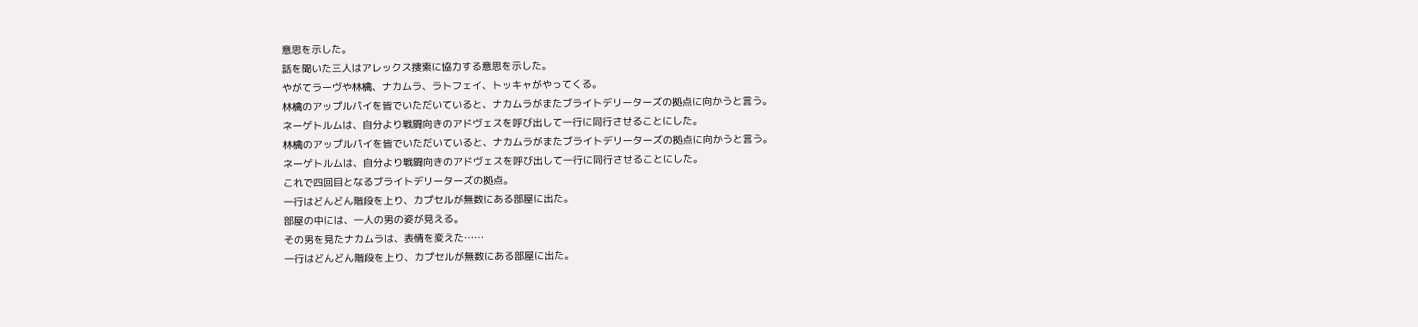意思を示した。
話を聞いた三人はアレックス捜索に協力する意思を示した。
やがてラーヴや林檎、ナカムラ、ラトフェイ、トッキャがやってくる。
林檎のアップルパイを皆でいただいていると、ナカムラがまたブライトデリーターズの拠点に向かうと言う。
ネーゲトルムは、自分より戦闘向きのアドヴェスを呼び出して一行に同行させることにした。
林檎のアップルパイを皆でいただいていると、ナカムラがまたブライトデリーターズの拠点に向かうと言う。
ネーゲトルムは、自分より戦闘向きのアドヴェスを呼び出して一行に同行させることにした。
これで四回目となるブライトデリーターズの拠点。
一行はどんどん階段を上り、カプセルが無数にある部屋に出た。
部屋の中には、一人の男の姿が見える。
その男を見たナカムラは、表情を変えた……
一行はどんどん階段を上り、カプセルが無数にある部屋に出た。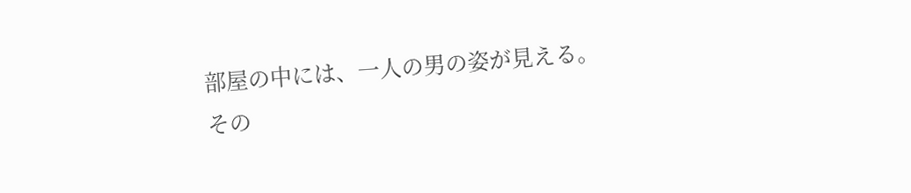部屋の中には、一人の男の姿が見える。
その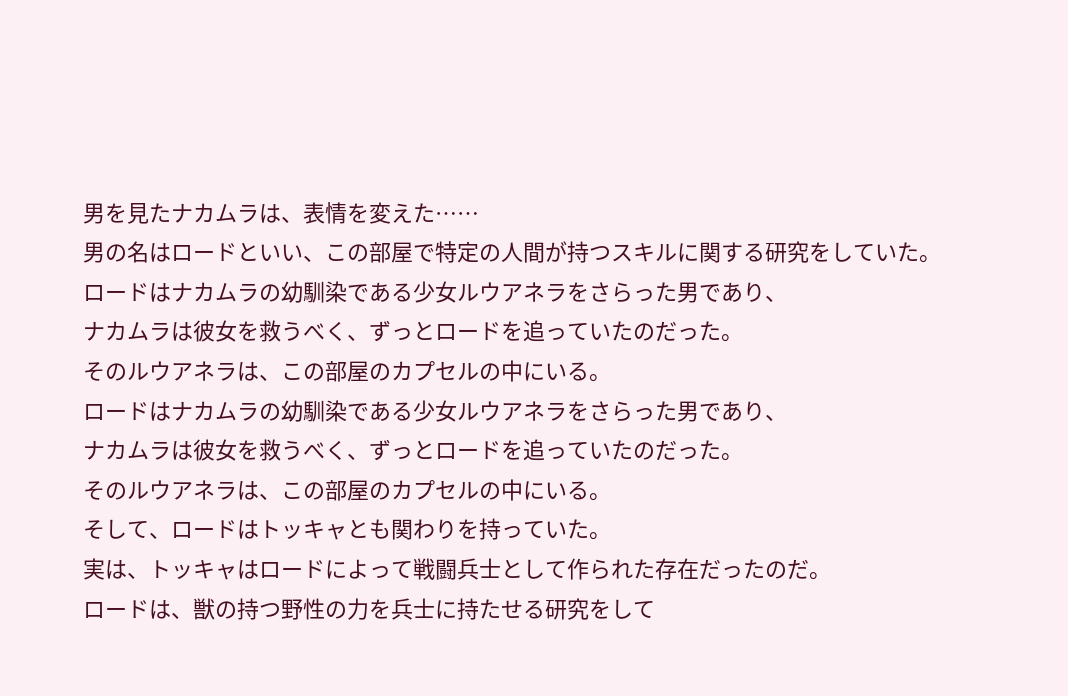男を見たナカムラは、表情を変えた……
男の名はロードといい、この部屋で特定の人間が持つスキルに関する研究をしていた。
ロードはナカムラの幼馴染である少女ルウアネラをさらった男であり、
ナカムラは彼女を救うべく、ずっとロードを追っていたのだった。
そのルウアネラは、この部屋のカプセルの中にいる。
ロードはナカムラの幼馴染である少女ルウアネラをさらった男であり、
ナカムラは彼女を救うべく、ずっとロードを追っていたのだった。
そのルウアネラは、この部屋のカプセルの中にいる。
そして、ロードはトッキャとも関わりを持っていた。
実は、トッキャはロードによって戦闘兵士として作られた存在だったのだ。
ロードは、獣の持つ野性の力を兵士に持たせる研究をして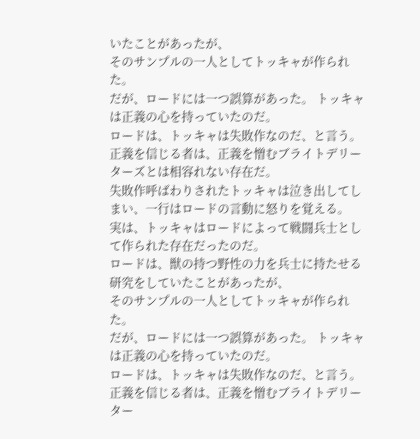いたことがあったが、
そのサンプルの一人としてトッキャが作られた。
だが、ロードには一つ誤算があった。 トッキャは正義の心を持っていたのだ。
ロードは、トッキャは失敗作なのだ、と言う。
正義を信じる者は、正義を憎むブライトデリーターズとは相容れない存在だ。
失敗作呼ばわりされたトッキャは泣き出してしまい、一行はロードの言動に怒りを覚える。
実は、トッキャはロードによって戦闘兵士として作られた存在だったのだ。
ロードは、獣の持つ野性の力を兵士に持たせる研究をしていたことがあったが、
そのサンプルの一人としてトッキャが作られた。
だが、ロードには一つ誤算があった。 トッキャは正義の心を持っていたのだ。
ロードは、トッキャは失敗作なのだ、と言う。
正義を信じる者は、正義を憎むブライトデリーター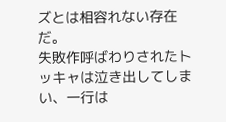ズとは相容れない存在だ。
失敗作呼ばわりされたトッキャは泣き出してしまい、一行は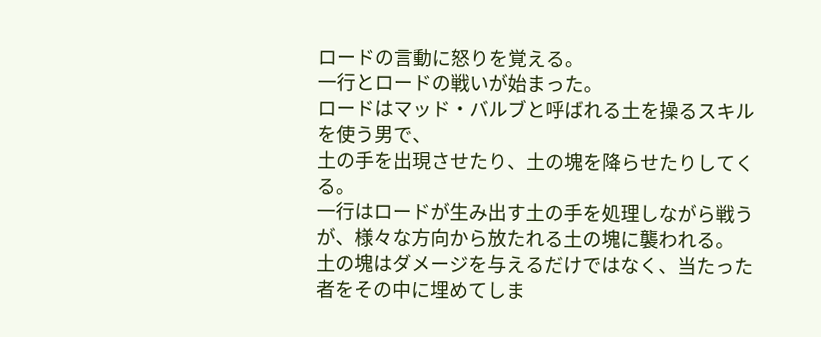ロードの言動に怒りを覚える。
一行とロードの戦いが始まった。
ロードはマッド・バルブと呼ばれる土を操るスキルを使う男で、
土の手を出現させたり、土の塊を降らせたりしてくる。
一行はロードが生み出す土の手を処理しながら戦うが、様々な方向から放たれる土の塊に襲われる。
土の塊はダメージを与えるだけではなく、当たった者をその中に埋めてしま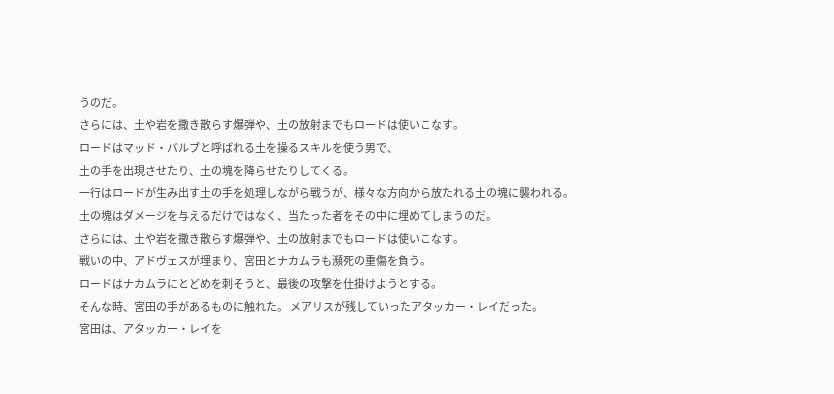うのだ。
さらには、土や岩を撒き散らす爆弾や、土の放射までもロードは使いこなす。
ロードはマッド・バルブと呼ばれる土を操るスキルを使う男で、
土の手を出現させたり、土の塊を降らせたりしてくる。
一行はロードが生み出す土の手を処理しながら戦うが、様々な方向から放たれる土の塊に襲われる。
土の塊はダメージを与えるだけではなく、当たった者をその中に埋めてしまうのだ。
さらには、土や岩を撒き散らす爆弾や、土の放射までもロードは使いこなす。
戦いの中、アドヴェスが埋まり、宮田とナカムラも瀕死の重傷を負う。
ロードはナカムラにとどめを刺そうと、最後の攻撃を仕掛けようとする。
そんな時、宮田の手があるものに触れた。 メアリスが残していったアタッカー・レイだった。
宮田は、アタッカー・レイを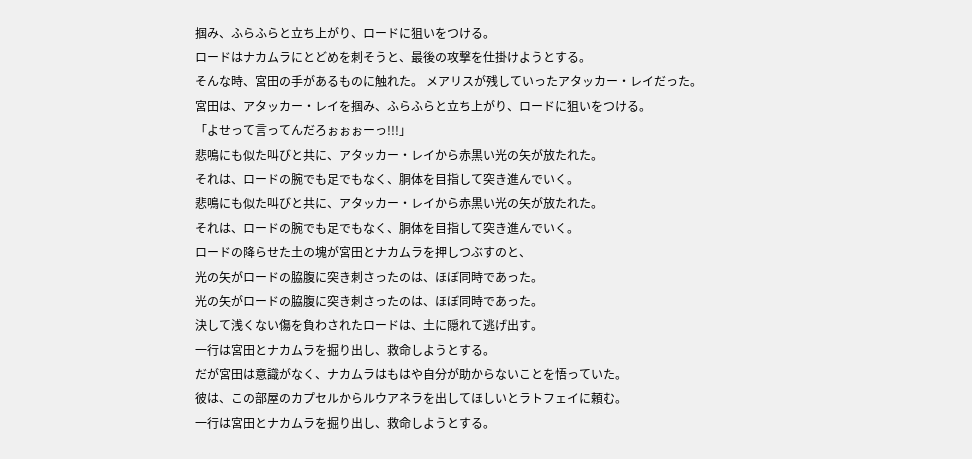掴み、ふらふらと立ち上がり、ロードに狙いをつける。
ロードはナカムラにとどめを刺そうと、最後の攻撃を仕掛けようとする。
そんな時、宮田の手があるものに触れた。 メアリスが残していったアタッカー・レイだった。
宮田は、アタッカー・レイを掴み、ふらふらと立ち上がり、ロードに狙いをつける。
「よせって言ってんだろぉぉぉーっ!!!」
悲鳴にも似た叫びと共に、アタッカー・レイから赤黒い光の矢が放たれた。
それは、ロードの腕でも足でもなく、胴体を目指して突き進んでいく。
悲鳴にも似た叫びと共に、アタッカー・レイから赤黒い光の矢が放たれた。
それは、ロードの腕でも足でもなく、胴体を目指して突き進んでいく。
ロードの降らせた土の塊が宮田とナカムラを押しつぶすのと、
光の矢がロードの脇腹に突き刺さったのは、ほぼ同時であった。
光の矢がロードの脇腹に突き刺さったのは、ほぼ同時であった。
決して浅くない傷を負わされたロードは、土に隠れて逃げ出す。
一行は宮田とナカムラを掘り出し、救命しようとする。
だが宮田は意識がなく、ナカムラはもはや自分が助からないことを悟っていた。
彼は、この部屋のカプセルからルウアネラを出してほしいとラトフェイに頼む。
一行は宮田とナカムラを掘り出し、救命しようとする。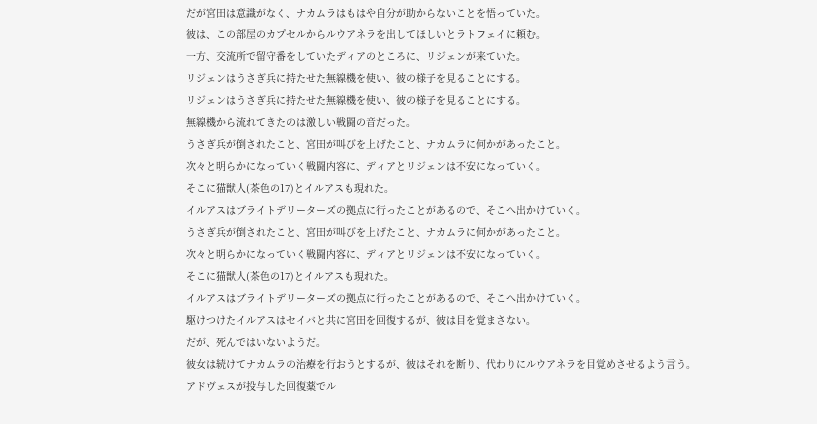だが宮田は意識がなく、ナカムラはもはや自分が助からないことを悟っていた。
彼は、この部屋のカプセルからルウアネラを出してほしいとラトフェイに頼む。
一方、交流所で留守番をしていたディアのところに、リジェンが来ていた。
リジェンはうさぎ兵に持たせた無線機を使い、彼の様子を見ることにする。
リジェンはうさぎ兵に持たせた無線機を使い、彼の様子を見ることにする。
無線機から流れてきたのは激しい戦闘の音だった。
うさぎ兵が倒されたこと、宮田が叫びを上げたこと、ナカムラに何かがあったこと。
次々と明らかになっていく戦闘内容に、ディアとリジェンは不安になっていく。
そこに猫獣人(茶色の17)とイルアスも現れた。
イルアスはブライトデリーターズの拠点に行ったことがあるので、そこへ出かけていく。
うさぎ兵が倒されたこと、宮田が叫びを上げたこと、ナカムラに何かがあったこと。
次々と明らかになっていく戦闘内容に、ディアとリジェンは不安になっていく。
そこに猫獣人(茶色の17)とイルアスも現れた。
イルアスはブライトデリーターズの拠点に行ったことがあるので、そこへ出かけていく。
駆けつけたイルアスはセイバと共に宮田を回復するが、彼は目を覚まさない。
だが、死んではいないようだ。
彼女は続けてナカムラの治療を行おうとするが、彼はそれを断り、代わりにルウアネラを目覚めさせるよう言う。
アドヴェスが投与した回復薬でル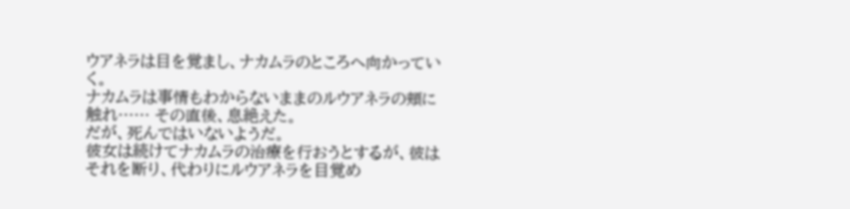ウアネラは目を覚まし、ナカムラのところへ向かっていく。
ナカムラは事情もわからないままのルウアネラの頬に触れ…… その直後、息絶えた。
だが、死んではいないようだ。
彼女は続けてナカムラの治療を行おうとするが、彼はそれを断り、代わりにルウアネラを目覚め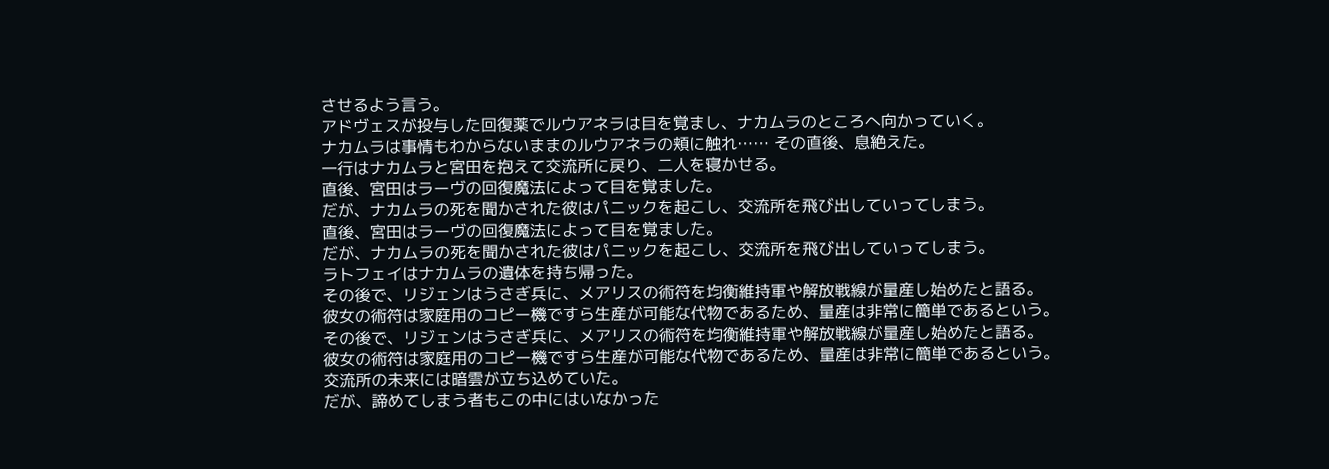させるよう言う。
アドヴェスが投与した回復薬でルウアネラは目を覚まし、ナカムラのところへ向かっていく。
ナカムラは事情もわからないままのルウアネラの頬に触れ…… その直後、息絶えた。
一行はナカムラと宮田を抱えて交流所に戻り、二人を寝かせる。
直後、宮田はラーヴの回復魔法によって目を覚ました。
だが、ナカムラの死を聞かされた彼はパニックを起こし、交流所を飛び出していってしまう。
直後、宮田はラーヴの回復魔法によって目を覚ました。
だが、ナカムラの死を聞かされた彼はパニックを起こし、交流所を飛び出していってしまう。
ラトフェイはナカムラの遺体を持ち帰った。
その後で、リジェンはうさぎ兵に、メアリスの術符を均衡維持軍や解放戦線が量産し始めたと語る。
彼女の術符は家庭用のコピー機ですら生産が可能な代物であるため、量産は非常に簡単であるという。
その後で、リジェンはうさぎ兵に、メアリスの術符を均衡維持軍や解放戦線が量産し始めたと語る。
彼女の術符は家庭用のコピー機ですら生産が可能な代物であるため、量産は非常に簡単であるという。
交流所の未来には暗雲が立ち込めていた。
だが、諦めてしまう者もこの中にはいなかった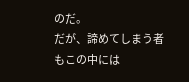のだ。
だが、諦めてしまう者もこの中には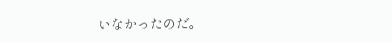いなかったのだ。